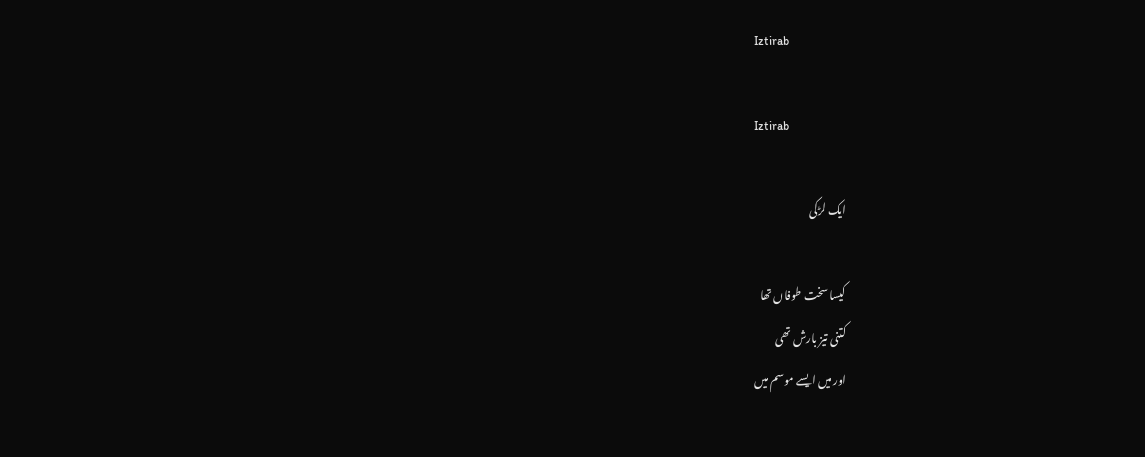Iztirab

Iztirab

ایک لڑکی

کیسا سخت طوفاں تھا
کتنی تیز بارش تھی
اور میں ایسے موسم میں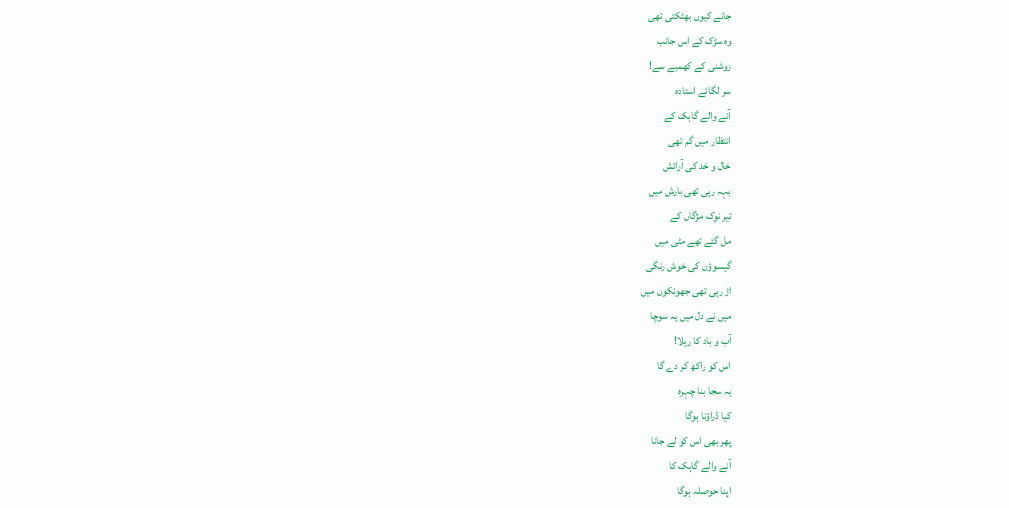جانے کیوں بھٹکتی تھی
وہ سڑک کے اس جانب
روشنی کے کھمبے سے!
سر لگائے استادہ
آنے والے گاہک کے
انتظار میں گم تھی
خال و خد کی آرائش
بہہ رہی تھی بارش میں
تیر نوک مژگاں کے
مل گئے تھے مٹی میں
گیسوؤں کی خوش رنگی
اڑ رہی تھی جھونکوں میں
میں نے دل میں یہ سوچا
آب و باد کا ریلا!
اس کو راکھ کر دے گا
یہ سجا بنا چہرہ
کیا ڈراؤنا ہوگا
پھر بھی اس کو لے جانا
آنے والے گاہک کا
اپنا حوصلہ ہوگا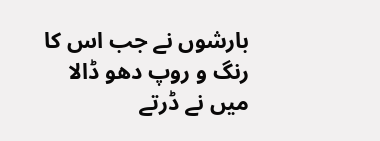بارشوں نے جب اس کا
رنگ و روپ دھو ڈالا
میں نے ڈرتے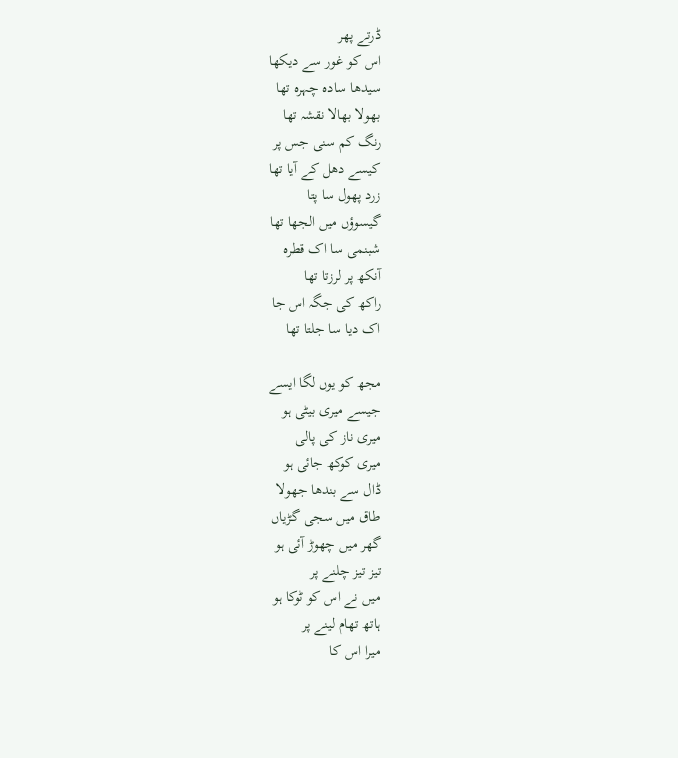ڈرتے پھر
اس کو غور سے دیکھا
سیدھا سادہ چہرہ تھا
بھولا بھالا نقشہ تھا
رنگ کم سنی جس پر
کیسے دھل کے آیا تھا
زرد پھول سا پتا
گیسوؤں میں الجھا تھا
شبنمی سا اک قطرہ
آنکھ پر لرزتا تھا
راکھ کی جگہ اس جا
اک دیا سا جلتا تھا

مجھ کو یوں لگا ایسے
جیسے میری بیٹی ہو
میری ناز کی پالی
میری کوکھ جائی ہو
ڈال سے بندھا جھولا
طاق میں سجی گڑیاں
گھر میں چھوڑ آئی ہو
تیز تیز چلنے پر
میں نے اس کو ٹوکا ہو
ہاتھ تھام لینے پر
میرا اس کا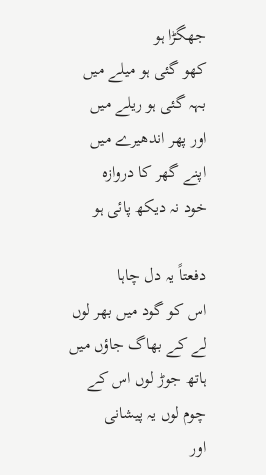جھگڑا ہو
کھو گئی ہو میلے میں
بہہ گئی ہو ریلے میں
اور پھر اندھیرے میں
اپنے گھر کا دروازہ
خود نہ دیکھ پائی ہو

دفعتاً یہ دل چاہا
اس کو گود میں بھر لوں
لے کے بھاگ جاؤں میں
ہاتھ جوڑ لوں اس کے
چوم لوں یہ پیشانی
اور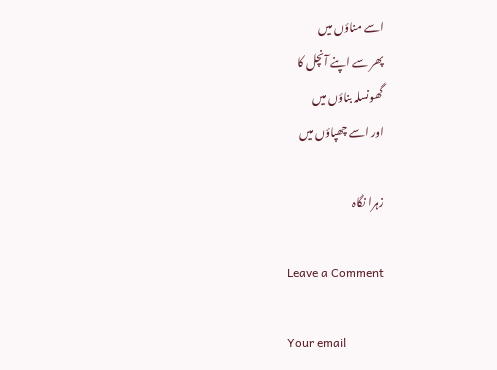اسے مناؤں میں
پھر سے اپنے آنچل کا
گھونسلہ بناؤں میں
اور اسے چھپاؤں میں

زہرا نگاہ

Leave a Comment

Your email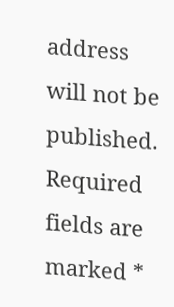address will not be published. Required fields are marked *